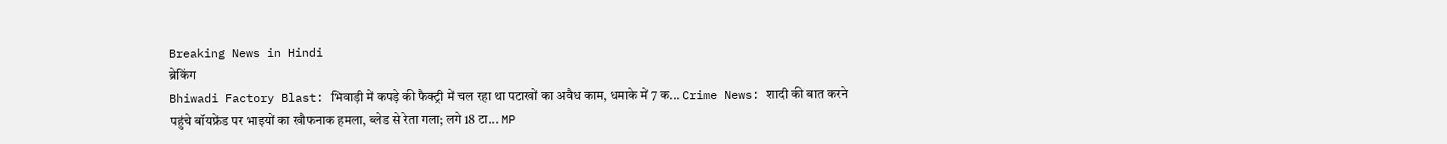Breaking News in Hindi
ब्रेकिंग
Bhiwadi Factory Blast: भिवाड़ी में कपड़े की फैक्ट्री में चल रहा था पटाखों का अवैध काम, धमाके में 7 क... Crime News: शादी की बात करने पहुंचे बॉयफ्रेंड पर भाइयों का खौफनाक हमला, ब्लेड से रेता गला; लगे 18 टा... MP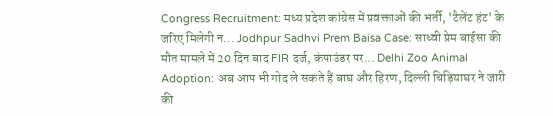Congress Recruitment: मध्य प्रदेश कांग्रेस में प्रवक्ताओं की भर्ती, 'टैलेंट हंट' के जरिए मिलेगी न... Jodhpur Sadhvi Prem Baisa Case: साध्वी प्रेम बाईसा की मौत मामले में 20 दिन बाद FIR दर्ज, कंपाउंडर पर... Delhi Zoo Animal Adoption: अब आप भी गोद ले सकते हैं बाघ और हिरण, दिल्ली चिड़ियाघर ने जारी की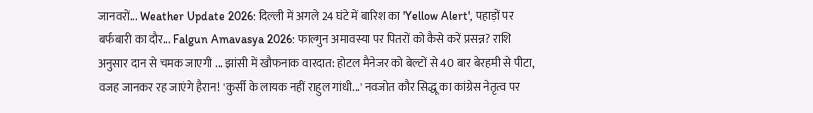जानवरों... Weather Update 2026: दिल्ली में अगले 24 घंटे में बारिश का 'Yellow Alert', पहाड़ों पर बर्फबारी का दौर... Falgun Amavasya 2026: फाल्गुन अमावस्या पर पितरों को कैसे करें प्रसन्न? राशि अनुसार दान से चमक जाएगी ... झांसी में खौफनाक वारदात: होटल मैनेजर को बेल्टों से 40 बार बेरहमी से पीटा, वजह जानकर रह जाएंगे हैरान! 'कुर्सी के लायक नहीं राहुल गांधी...' नवजोत कौर सिद्धू का कांग्रेस नेतृत्व पर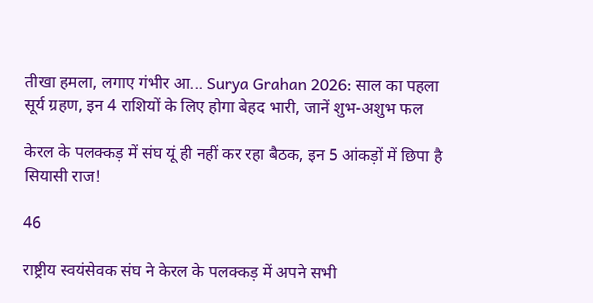तीखा हमला, लगाए गंभीर आ... Surya Grahan 2026: साल का पहला सूर्य ग्रहण, इन 4 राशियों के लिए होगा बेहद भारी, जानें शुभ-अशुभ फल

केरल के पलक्कड़ में संघ यूं ही नहीं कर रहा बैठक, इन 5 आंकड़ों में छिपा है सियासी राज!

46

राष्ट्रीय स्वयंसेवक संघ ने केरल के पलक्कड़ में अपने सभी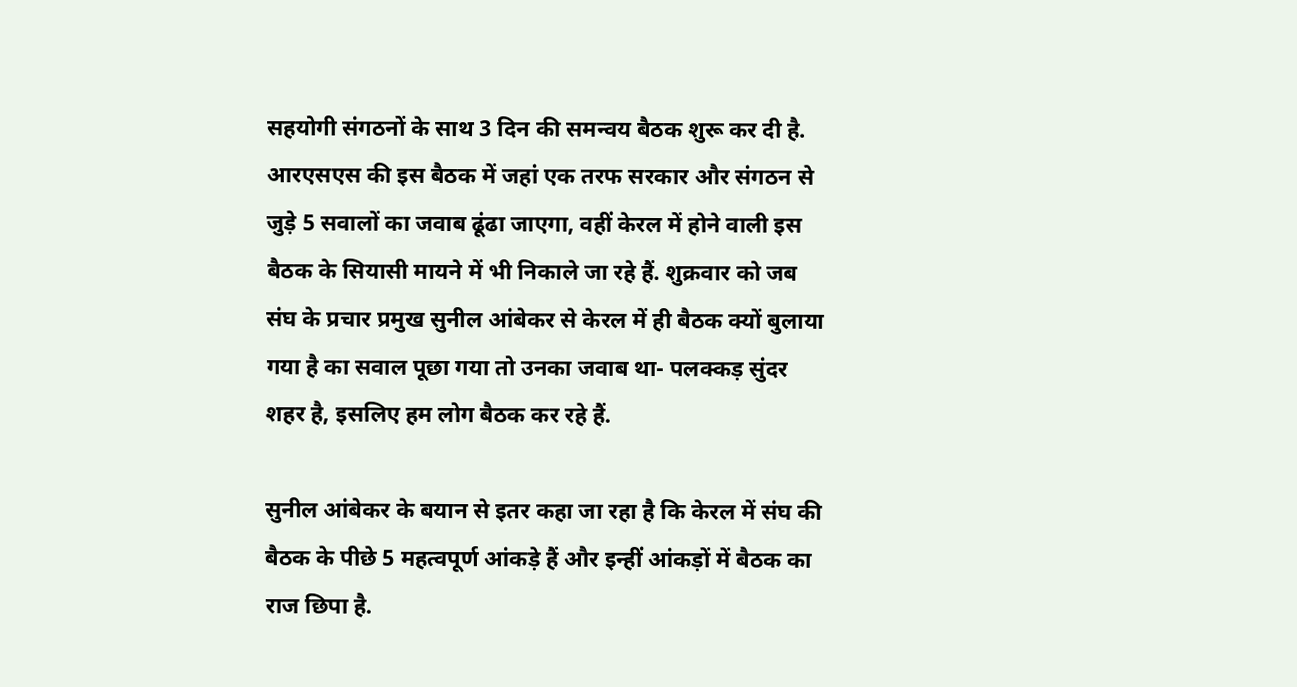सहयोगी संगठनों के साथ 3 दिन की समन्वय बैठक शुरू कर दी है. आरएसएस की इस बैठक में जहां एक तरफ सरकार और संगठन से जुड़े 5 सवालों का जवाब ढूंढा जाएगा, वहीं केरल में होने वाली इस बैठक के सियासी मायने में भी निकाले जा रहे हैं. शुक्रवार को जब संघ के प्रचार प्रमुख सुनील आंबेकर से केरल में ही बैठक क्यों बुलाया गया है का सवाल पूछा गया तो उनका जवाब था- पलक्कड़ सुंदर शहर है, इसलिए हम लोग बैठक कर रहे हैं.

सुनील आंबेकर के बयान से इतर कहा जा रहा है कि केरल में संघ की बैठक के पीछे 5 महत्वपूर्ण आंकड़े हैं और इन्हीं आंकड़ों में बैठक का राज छिपा है.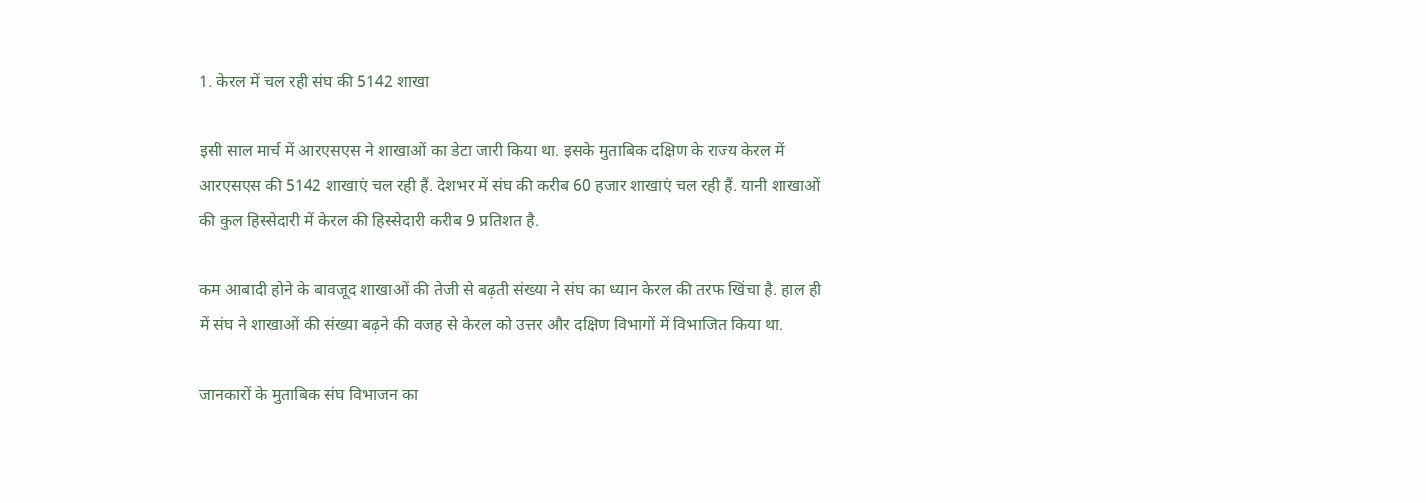1. केरल में चल रही संघ की 5142 शाखा

इसी साल मार्च में आरएसएस ने शाखाओं का डेटा जारी किया था. इसके मुताबिक दक्षिण के राज्य केरल में आरएसएस की 5142 शाखाएं चल रही हैं. देशभर में संघ की करीब 60 हजार शाखाएं चल रही हैं. यानी शाखाओं की कुल हिस्सेदारी में केरल की हिस्सेदारी करीब 9 प्रतिशत है.

कम आबादी होने के बावजूद शाखाओं की तेजी से बढ़ती संख्या ने संघ का ध्यान केरल की तरफ खिंचा है. हाल ही में संघ ने शाखाओं की संख्या बढ़ने की वजह से केरल को उत्तर और दक्षिण विभागों में विभाजित किया था.

जानकारों के मुताबिक संघ विभाजन का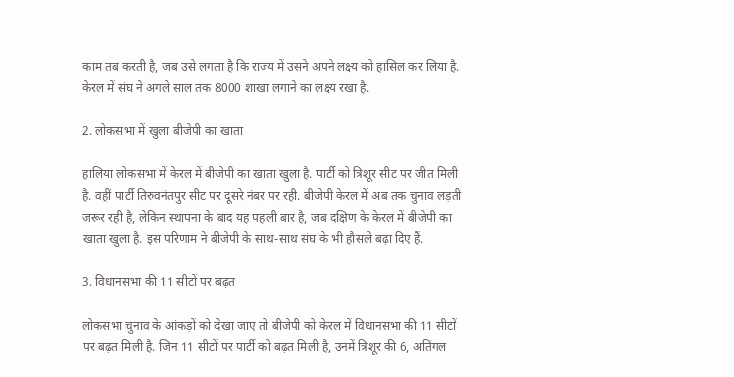काम तब करती है, जब उसे लगता है कि राज्य में उसने अपने लक्ष्य को हासिल कर लिया है. केरल में संघ ने अगले साल तक 8000 शाखा लगाने का लक्ष्य रखा है.

2. लोकसभा में खुला बीजेपी का खाता

हालिया लोकसभा में केरल में बीजेपी का खाता खुला है. पार्टी को त्रिशूर सीट पर जीत मिली है. वहीं पार्टी तिरुवनंतपुर सीट पर दूसरे नंबर पर रही. बीजेपी केरल में अब तक चुनाव लड़ती जरूर रही है, लेकिन स्थापना के बाद यह पहली बार है, जब दक्षिण के केरल में बीजेपी का खाता खुला है. इस परिणाम ने बीजेपी के साथ-साथ संघ के भी हौसले बढ़ा दिए हैं.

3. विधानसभा की 11 सीटों पर बढ़त

लोकसभा चुनाव के आंकड़ों को देखा जाए तो बीजेपी को केरल में विधानसभा की 11 सीटों पर बढ़त मिली है. जिन 11 सीटों पर पार्टी को बढ़त मिली है, उनमें त्रिशूर की 6, अतिंगल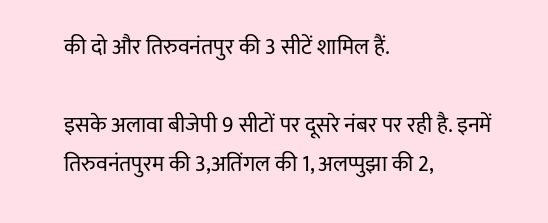की दो और तिरुवनंतपुर की 3 सीटें शामिल हैं.

इसके अलावा बीजेपी 9 सीटों पर दूसरे नंबर पर रही है. इनमें तिरुवनंतपुरम की 3,अतिंगल की 1, अलप्पुझा की 2,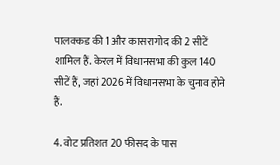पालक्कड की 1 और कासरागोद की 2 सीटें शामिल हैं. केरल में विधानसभा की कुल 140 सीटें हैं, जहां 2026 में विधानसभा के चुनाव होने हैं.

4. वोट प्रतिशत 20 फीसद के पास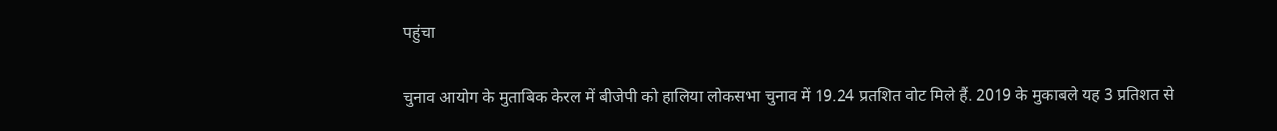पहुंचा

चुनाव आयोग के मुताबिक केरल में बीजेपी को हालिया लोकसभा चुनाव में 19.24 प्रतशित वोट मिले हैं. 2019 के मुकाबले यह 3 प्रतिशत से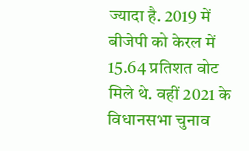ज्यादा है. 2019 में बीजेपी को केरल में 15.64 प्रतिशत वोट मिले थे. वहीं 2021 के विधानसभा चुनाव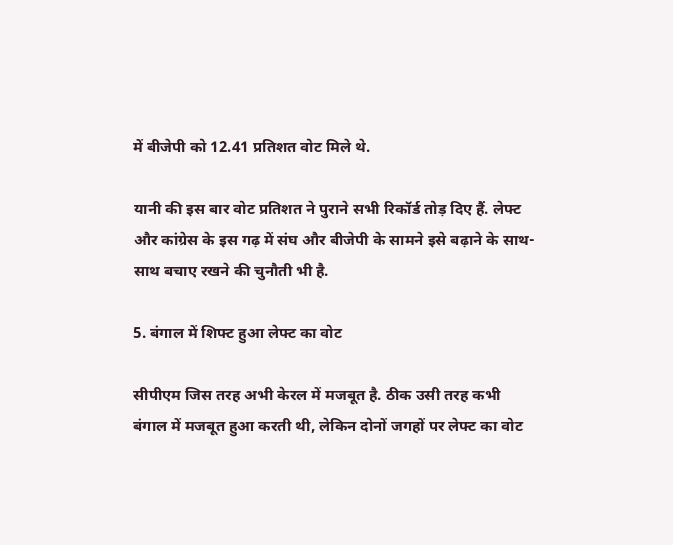में बीजेपी को 12.41 प्रतिशत वोट मिले थे.

यानी की इस बार वोट प्रतिशत ने पुराने सभी रिकॉर्ड तोड़ दिए हैं. लेफ्ट और कांग्रेस के इस गढ़ में संघ और बीजेपी के सामने इसे बढ़ाने के साथ-साथ बचाए रखने की चुनौती भी है.

5. बंगाल में शिफ्ट हुआ लेफ्ट का वोट

सीपीएम जिस तरह अभी केरल में मजबूत है. ठीक उसी तरह कभी बंगाल में मजबूत हुआ करती थी, लेकिन दोनों जगहों पर लेफ्ट का वोट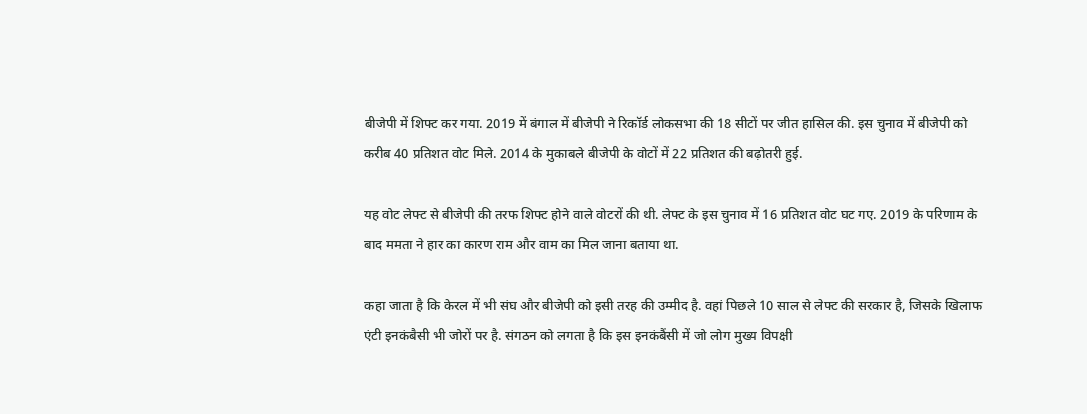बीजेपी में शिफ्ट कर गया. 2019 में बंगाल में बीजेपी ने रिकॉर्ड लोकसभा की 18 सीटों पर जीत हासिल की. इस चुनाव में बीजेपी को करीब 40 प्रतिशत वोट मिले. 2014 के मुकाबले बीजेपी के वोटों में 22 प्रतिशत की बढ़ोतरी हुई.

यह वोट लेफ्ट से बीजेपी की तरफ शिफ्ट होने वाले वोटरों की थी. लेफ्ट के इस चुनाव में 16 प्रतिशत वोट घट गए. 2019 के परिणाम के बाद ममता ने हार का कारण राम और वाम का मिल जाना बताया था.

कहा जाता है कि केरल में भी संघ और बीजेपी को इसी तरह की उम्मीद है. वहां पिछले 10 साल से लेफ्ट की सरकार है, जिसके खिलाफ एंटी इनकंबैसी भी जोरों पर है. संगठन को लगता है कि इस इनकंबैंसी में जो लोग मुख्य विपक्षी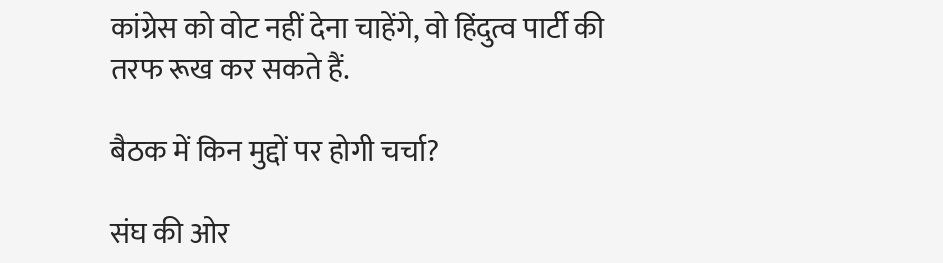कांग्रेस को वोट नहीं देना चाहेंगे, वो हिंदुत्व पार्टी की तरफ रूख कर सकते हैं.

बैठक में किन मुद्दों पर होगी चर्चा?

संघ की ओर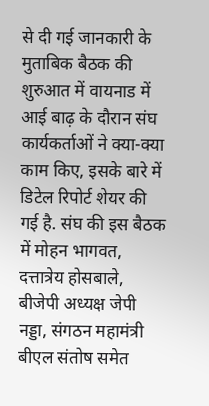से दी गई जानकारी के मुताबिक बैठक की शुरुआत में वायनाड में आई बाढ़ के दौरान संघ कार्यकर्ताओं ने क्या-क्या काम किए, इसके बारे में डिटेल रिपोर्ट शेयर की गई है. संघ की इस बैठक में मोहन भागवत, दत्तात्रेय होसबाले, बीजेपी अध्यक्ष जेपी नड्डा, संगठन महामंत्री बीएल संतोष समेत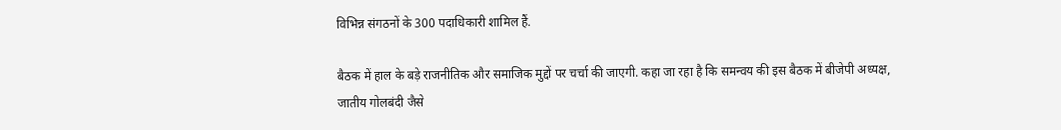विभिन्न संगठनों के 300 पदाधिकारी शामिल हैं.

बैठक में हाल के बड़े राजनीतिक और समाजिक मुद्दों पर चर्चा की जाएगी. कहा जा रहा है कि समन्वय की इस बैठक में बीजेपी अध्यक्ष, जातीय गोलबंदी जैसे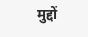मुद्दों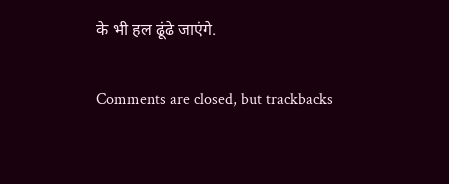के भी हल ढूंढे जाएंगे.

Comments are closed, but trackbacks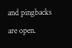and pingbacks are open.